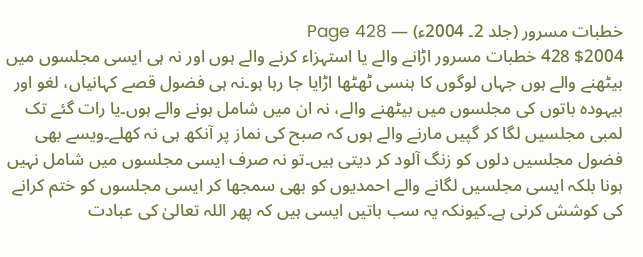خطبات مسرور (جلد 2۔ 2004ء) — Page 428
$2004 428 خطبات مسرور اڑانے والے یا استہزاء کرنے والے ہوں اور نہ ہی ایسی مجلسوں میں بیٹھنے والے ہوں جہاں لوگوں کا ہنسی ٹھٹھا اڑایا جا رہا ہو۔نہ ہی فضول قصے کہانیاں، لغو اور بیہودہ باتوں کی مجلسوں میں بیٹھنے والے، نہ ان میں شامل ہونے والے ہوں۔یا رات گئے تک لمبی مجلسیں لگا کر گپیں مارنے والے ہوں کہ صبح کی نماز پر آنکھ ہی نہ کھلے۔ویسے بھی فضول مجلسیں دلوں کو زنگ آلود کر دیتی ہیں۔تو نہ صرف ایسی مجلسوں میں شامل نہیں ہونا بلکہ ایسی مجلسیں لگانے والے احمدیوں کو بھی سمجھا کر ایسی مجلسوں کو ختم کرانے کی کوشش کرنی ہے۔کیونکہ یہ سب باتیں ایسی ہیں کہ پھر اللہ تعالیٰ کی عبادت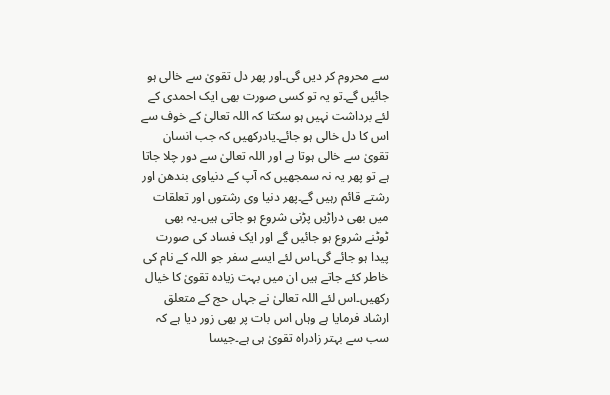سے محروم کر دیں گی۔اور پھر دل تقویٰ سے خالی ہو جائیں گے۔تو یہ تو کسی صورت بھی ایک احمدی کے لئے برداشت نہیں ہو سکتا کہ اللہ تعالیٰ کے خوف سے اس کا دل خالی ہو جائے۔یادرکھیں کہ جب انسان تقویٰ سے خالی ہوتا ہے اور اللہ تعالیٰ سے دور چلا جاتا ہے تو پھر یہ نہ سمجھیں کہ آپ کے دنیاوی بندھن اور رشتے قائم رہیں گے۔پھر دنیا وی رشتوں اور تعلقات میں بھی دراڑیں پڑنی شروع ہو جاتی ہیں۔یہ بھی ٹوٹنے شروع ہو جائیں گے اور ایک فساد کی صورت پیدا ہو جائے گی۔اس لئے ایسے سفر جو اللہ کے نام کی خاطر کئے جاتے ہیں ان میں بہت زیادہ تقویٰ کا خیال رکھیں۔اس لئے اللہ تعالیٰ نے جہاں حج کے متعلق ارشاد فرمایا ہے وہاں اس بات پر بھی زور دیا ہے کہ سب سے بہتر زادراہ تقویٰ ہی ہے۔جیسا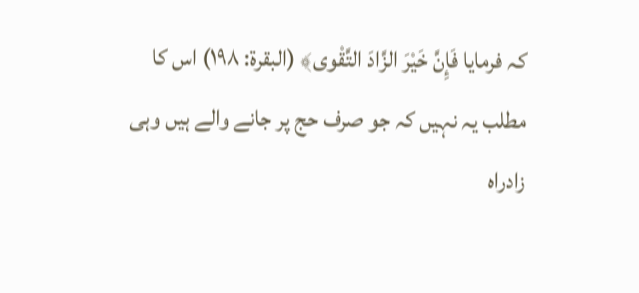کہ فرمایا فَإِنَّ خَيْرَ الزَّادَ التَّقْوى﴾ (البقرة: ۱۹۸) اس کا مطلب یہ نہیں کہ جو صرف حج پر جانے والے ہیں وہی زادراہ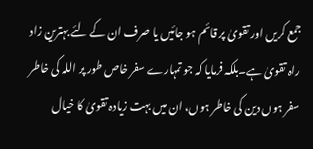جمع کریں اور تقویٰ پر قائم ہو جائیں یا صرف ان کے لئے بہترین زاد راہ تقویٰ ہے۔بلکہ فرمایا کہ جو تمہارے سفر خاص طور پر اللہ کی خاطر سفر ہوں دین کی خاطر ہوں، ان میں بہت زیادہ تقویٰ کا خیال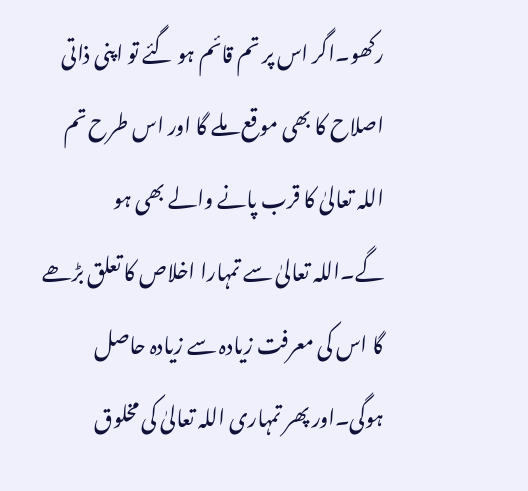رکھو۔اگر اس پر تم قائم ہو گئے تو اپنی ذاتی اصلاح کا بھی موقع ملے گا اور اس طرح تم اللہ تعالیٰ کا قرب پانے والے بھی ہو گے۔اللہ تعالیٰ سے تمہارا اخلاص کا تعلق بڑھے گا اس کی معرفت زیادہ سے زیادہ حاصل ہوگی۔اور پھر تمہاری اللہ تعالیٰ کی مخلوق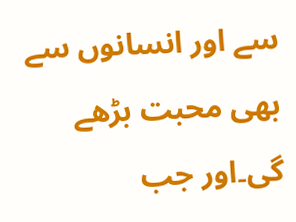سے اور انسانوں سے بھی محبت بڑھے گی۔اور جب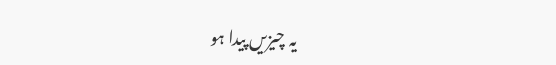یہ چیزیں پیدا ہو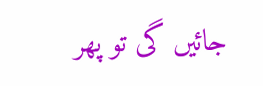جائیں گی تو پھر